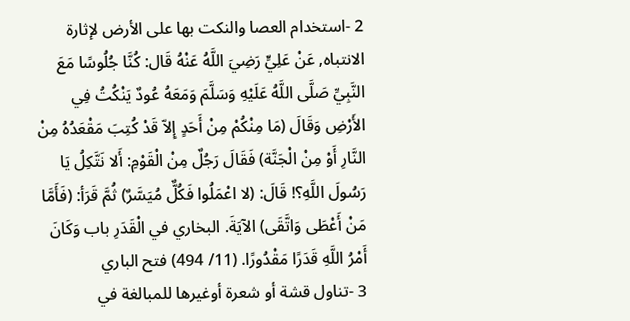2 -استخدام العصا والنكت بها على الأرض لإثارة الانتباه, عَنْ عَلِيٍّ رَضِيَ اللَّهُ عَنْهُ قَال: كُنَّا جُلُوسًا مَعَ النَّبِيِّ صَلَّى اللَّهُ عَلَيْهِ وَسَلَّمَ وَمَعَهُ عُودٌ يَنْكُتُ فِي الأَرْضِ وَقَالَ (مَا مِنْكُمْ مِنْ أَحَدٍ إِلاّ قَدْ كُتِبَ مَقْعَدُهُ مِنْ النَّارِ أَوْ مِنْ الْجَنَّة) فَقَالَ رَجُلٌ مِنْ الْقَوْمِ: أَلا نَتَّكِلُ يَا رَسُولَ اللَّهِ؟! قَالَ: (لا اعْمَلُوا فَكُلٌّ مُيَسَّرٌ) ثُمَّ قَرَأ: (فَأَمَّا مَنْ أَعْطَى وَاتَّقَى) الآيَةَ. البخاري في الْقَدَرِ باب وَكَانَ أَمْرُ اللَّهِ قَدَرًا مَقْدُورًا. (11/ 494) فتح الباري
3 -تناول قشة أو شعرة أوغيرها للمبالغة في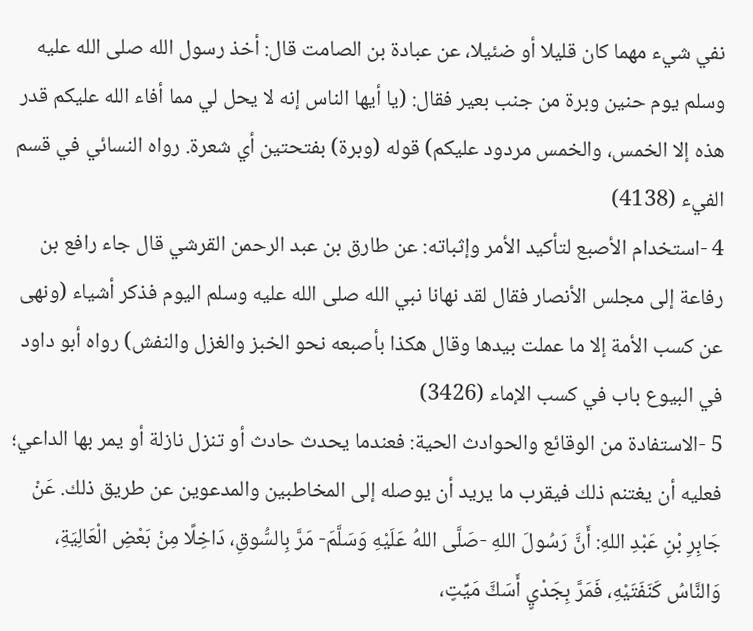نفي شيء مهما كان قليلا أو ضئيلا، عن عبادة بن الصامت قال: أخذ رسول الله صلى الله عليه وسلم يوم حنين وبرة من جنب بعير فقال: (يا أيها الناس إنه لا يحل لي مما أفاء الله عليكم قدر هذه إلا الخمس، والخمس مردود عليكم) قوله (وبرة) بفتحتين أي شعرة. رواه النسائي في قسم الفيء (4138)
4 -استخدام الأصبع لتأكيد الأمر وإثباته: عن طارق بن عبد الرحمن القرشي قال جاء رافع بن رفاعة إلى مجلس الأنصار فقال لقد نهانا نبي الله صلى الله عليه وسلم اليوم فذكر أشياء (ونهى عن كسب الأمة إلا ما عملت بيدها وقال هكذا بأصبعه نحو الخبز والغزل والنفش) رواه أبو داود في البيوع باب في كسب الإماء (3426)
5 -الاستفادة من الوقائع والحوادث الحية: فعندما يحدث حادث أو تنزل نازلة أو يمر بها الداعي؛ فعليه أن يغتنم ذلك فيقرب ما يريد أن يوصله إلى المخاطبين والمدعوين عن طريق ذلك. عَنْ جَابِرِ بْنِ عَبْدِ اللهِ: أَنَّ رَسُولَ اللهِ -صَلَّى اللهُ عَلَيْهِ وَسَلَّمَ- مَرَّ بِالسُّوقِ، دَاخِلًا مِنْ بَعْضِ الْعَالِيَةِ، وَالنَّاسُ كَنَفَتَيْهِ، فَمَرَّ بِجَدْيٍ أَسَكَّ مَيِّتٍ،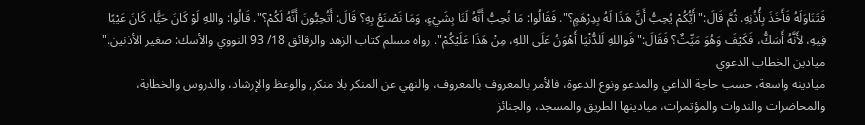فَتَنَاوَلَهُ فَأَخَذَ بِأُذُنِهِ. ثُمَّ قَالَ:"أَيُّكُمْ يُحِبُّ أَنَّ هَذَا لَهُ بِدِرْهَمٍ؟". فَقَالُوا: مَا نُحِبُّ أَنَّهُ لَنَا بِشَيْءٍ، وَمَا نَصْنَعُ بِهِ؟ قَالَ: أَتُحِبُّونَ أَنَّهُ لَكُمْ؟". قَالُوا: واللهِ لَوْ كَانَ حَيًَّا، كَانَ عَيْبًا فِيهِ، لأَنَّهُ أَسَكُّ، فَكَيْفَ وَهُوَ مَيِّتٌ؟ فَقَالَ:"فَواللهِ لَلدُّنْيَا أَهْوَنُ عَلَى اللهِ، مِنْ هَذَا عَلَيْكُمْ". رواه مسلم كتاب الزهد والرقائق 18/ 93 النووي والأسك: صغير الأذنين."
ميادين الخطاب الدعوي
ميادينه واسعة، حسب حاجة الداعي والمدعو ونوع الدعوة، فالأمر بالمعروف بالمعروف، والنهي عن المنكر بلا منكر, والوعظ والإرشاد، والدروس والخطابة، والمحاضرات والندوات والمؤتمرات، ميادينها الطريق والمسجد، والجنائز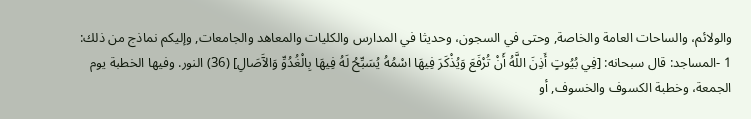والولائم، والساحات العامة والخاصة, وحتى في السجون، وحديثا في المدارس والكليات والمعاهد والجامعات, وإليكم نماذج من ذلك:
1 -المساجد: قال سبحانه: [فِي بُيُوتٍ أَذِنَ اللَّهُ أَنْ تُرْفَعَ وَيُذْكَرَ فِيهَا اسْمُهُ يُسَبِّحُ لَهُ فِيهَا بِالْغُدُوِّ وَالآَصَالِ] (36) النور. وفيها الخطبة يوم الجمعة، وخطبة الكسوف والخسوف, أو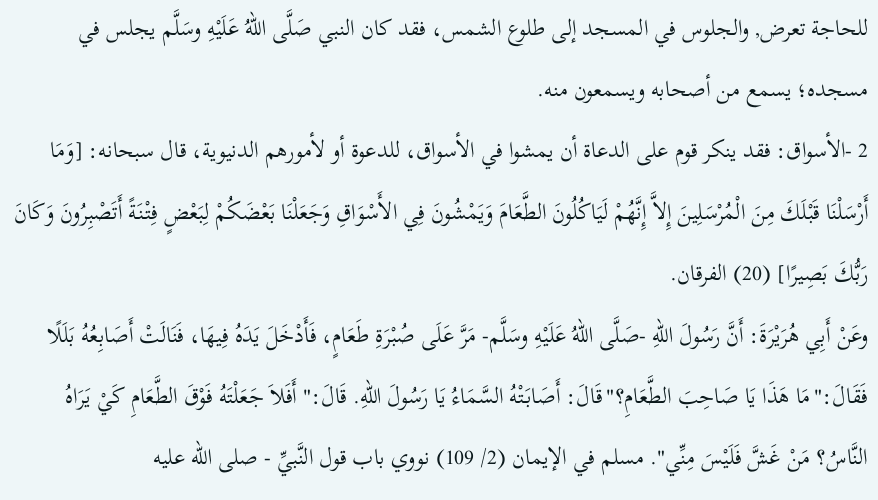للحاجة تعرض, والجلوس في المسجد إلى طلوع الشمس، فقد كان النبي صَلَّى اللهُ عَلَيْهِ وسَلَّم يجلس في مسجده؛ يسمع من أصحابه ويسمعون منه.
2 -الأسواق: فقد ينكر قوم على الدعاة أن يمشوا في الأسواق، للدعوة أو لأمورهم الدنيوية، قال سبحانه: [وَمَا أَرْسَلْنَا قَبْلَكَ مِنَ الْمُرْسَلِينَ إِلاَّ إِنَّهُمْ لَيَاكُلُونَ الطَّعَامَ وَيَمْشُونَ فِي الأَسْوَاقِ وَجَعَلْنَا بَعْضَكُمْ لِبَعْضٍ فِتْنَةً أَتَصْبِرُونَ وَكَانَ رَبُّكَ بَصِيرًا] (20) الفرقان.
وعَنْ أَبِي هُرَيْرَةَ: أَنَّ رَسُولَ اللهِ -صَلَّى اللهُ عَلَيْهِ وسَلَّم- مَرَّ عَلَى صُبْرَةِ طَعَامٍ، فَأَدْخَلَ يَدَهُ فِيهَا، فَنَالَتْ أَصَابِعُهُ بَلَلًا فَقَالَ:"مَا هَذَا يَا صَاحِبَ الطَّعَامِ؟"قَالَ: أَصَابَتْهُ السَّمَاءُ يَا رَسُولَ اللهِ. قَالَ:"أَفَلاَ جَعَلْتَهُ فَوْقَ الطَّعَامِ كَيْ يَرَاهُ النَّاسُ؟ مَنْ غَشَّ فَلَيْسَ مِنِّي". مسلم في الإيمان (2/ 109) نووي باب قول النَّبيِّ - صلى الله عليه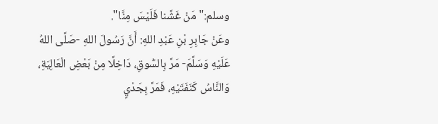وسلم:"مَنْ غَشَّنا فَلَيْسَ مِنَّا".
وعَنْ جَابِرِ بْنِ عَبْدِ اللهِ: أَنَّ رَسُولَ اللهِ -صَلَّى اللهُ عَلَيْهِ وَسَلَّمَ- مَرَّ بِالسُّوقِ، دَاخِلًا مِنْ بَعْضِ الْعَالِيَةِ، وَالنَّاسُ كَنَفَتَيْهِ، فَمَرَّ بِجَدْيٍ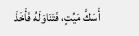أَسَكَّ مَيِّتٍ، فَتَنَاوَلَهُ فَأَخَذَ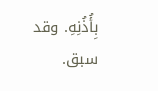بِأُذُنِهِ. وقد سبق.